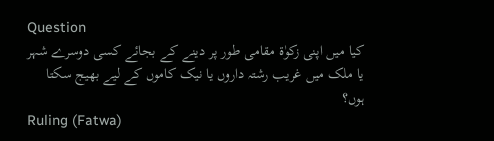Question
کیا میں اپنی زکوٰۃ مقامی طور پر دینے کے بجائے کسی دوسرے شہر یا ملک میں غریب رشتہ داروں یا نیک کاموں کے لیے بھیج سکتا ہوں؟
Ruling (Fatwa)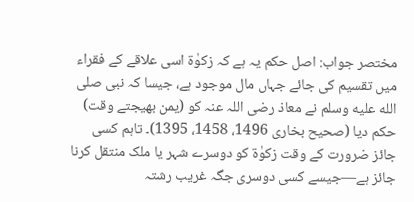مختصر جواب: اصل حکم یہ ہے کہ زکوٰۃ اسی علاقے کے فقراء میں تقسیم کی جائے جہاں مال موجود ہے، جیسا کہ نبی صلى الله عليه وسلم نے معاذ رضی اللہ عنہ کو (یمن بھیجتے وقت) حکم دیا (صحیح بخاری 1496، 1458، 1395)۔ تاہم کسی جائز ضرورت کے وقت زکوٰۃ کو دوسرے شہر یا ملک منتقل کرنا جائز ہے—جیسے کسی دوسری جگہ غریب رشتہ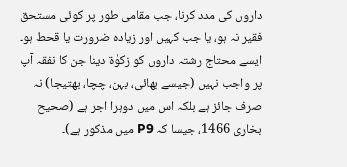داروں کی مدد کرنا، جب مقامی طور پر کوئی مستحق فقیر نہ ہو، یا جب کہیں اور زیادہ ضرورت یا قحط ہو۔ ایسے محتاج رشتہ داروں کو زکوٰۃ دینا جن کا نفقہ آپ پر واجب نہیں (جیسے بھائی، بہن، چچا، بھتیجا) نہ صرف جائز ہے بلکہ اس میں دوہرا اجر ہے (صحیح بخاری 1466، جیسا کہ P9 میں مذکور ہے)۔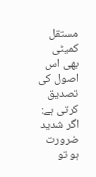مستقل کمیٹی بھی اس اصول کی تصدیق کرتی ہے: اگر شدید ضرورت ہو تو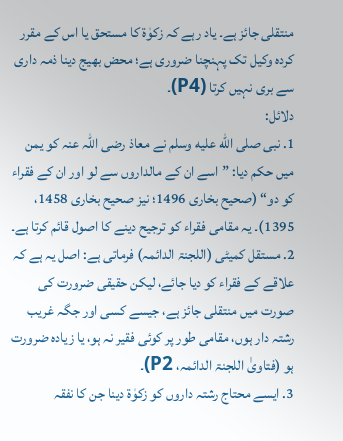منتقلی جائز ہے۔ یاد رہے کہ زکوٰۃ کا مستحق یا اس کے مقرر کردہ وکیل تک پہنچنا ضروری ہے؛ محض بھیج دینا ذمہ داری سے بری نہیں کرتا (P4)۔
دلائل:
1. نبی صلى الله عليه وسلم نے معاذ رضی اللہ عنہ کو یمن میں حکم دیا: ”اسے ان کے مالداروں سے لو اور ان کے فقراء کو دو“ (صحیح بخاری 1496؛ نیز صحیح بخاری 1458، 1395)۔ یہ مقامی فقراء کو ترجیح دینے کا اصول قائم کرتا ہے۔
2. مستقل کمیٹی (اللجنۃ الدائمہ) فرماتی ہے: اصل یہ ہے کہ علاقے کے فقراء کو دیا جائے، لیکن حقیقی ضرورت کی صورت میں منتقلی جائز ہے، جیسے کسی اور جگہ غریب رشتہ دار ہوں، مقامی طور پر کوئی فقیر نہ ہو، یا زیادہ ضرورت ہو (فتاویٰ اللجنۃ الدائمہ، P2)۔
3. ایسے محتاج رشتہ داروں کو زکوٰۃ دینا جن کا نفقہ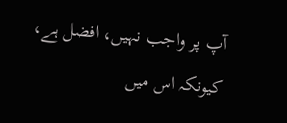آپ پر واجب نہیں، افضل ہے، کیونکہ اس میں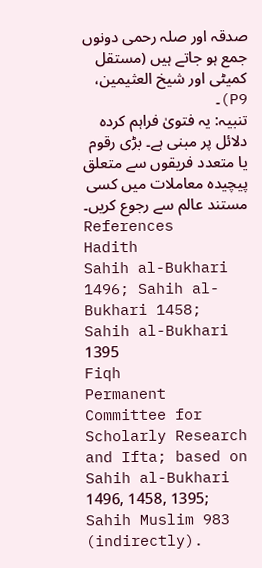صدقہ اور صلہ رحمی دونوں جمع ہو جاتے ہیں (مستقل کمیٹی اور شیخ العثیمین، P9)۔
تنبیہ: یہ فتویٰ فراہم کردہ دلائل پر مبنی ہے۔ بڑی رقوم یا متعدد فریقوں سے متعلق پیچیدہ معاملات میں کسی مستند عالم سے رجوع کریں۔
References
Hadith
Sahih al-Bukhari 1496; Sahih al-Bukhari 1458; Sahih al-Bukhari 1395
Fiqh
Permanent Committee for Scholarly Research and Ifta; based on Sahih al-Bukhari 1496, 1458, 1395; Sahih Muslim 983 (indirectly).